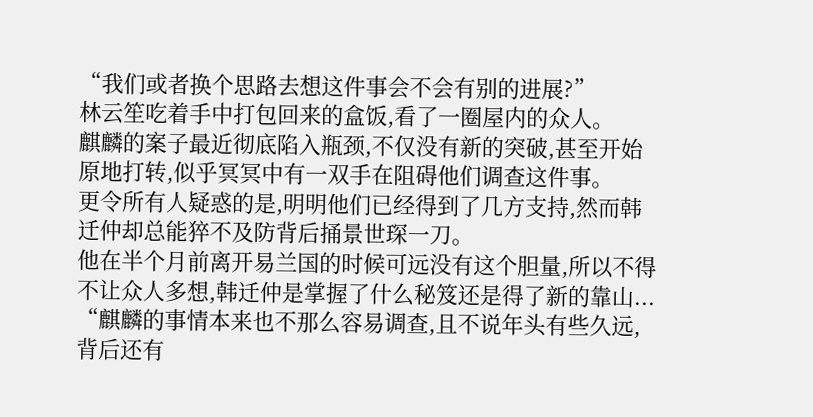“我们或者换个思路去想这件事会不会有别的进展?”
林云笙吃着手中打包回来的盒饭,看了一圈屋内的众人。
麒麟的案子最近彻底陷入瓶颈,不仅没有新的突破,甚至开始原地打转,似乎冥冥中有一双手在阻碍他们调查这件事。
更令所有人疑惑的是,明明他们已经得到了几方支持,然而韩迁仲却总能猝不及防背后捅景世琛一刀。
他在半个月前离开易兰国的时候可远没有这个胆量,所以不得不让众人多想,韩迁仲是掌握了什么秘笈还是得了新的靠山...
“麒麟的事情本来也不那么容易调查,且不说年头有些久远,背后还有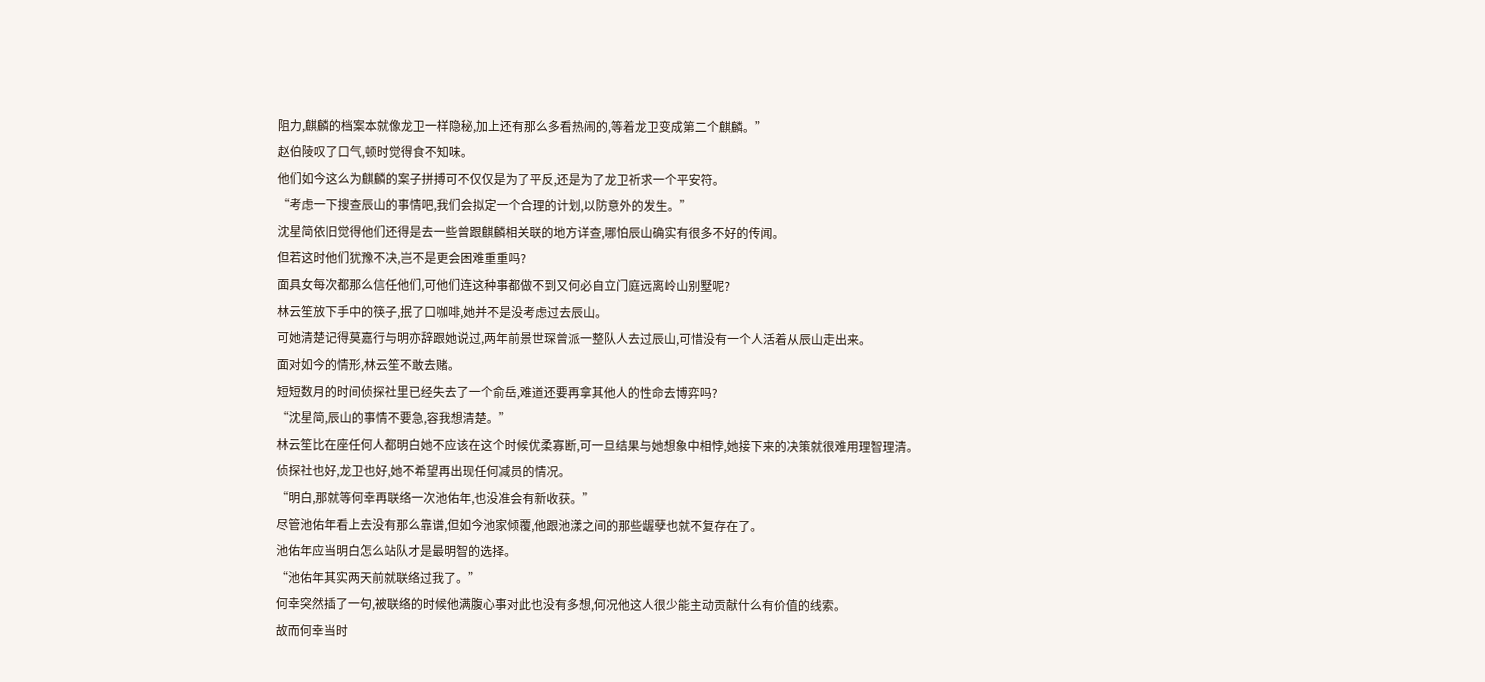阻力,麒麟的档案本就像龙卫一样隐秘,加上还有那么多看热闹的,等着龙卫变成第二个麒麟。”
赵伯陵叹了口气,顿时觉得食不知味。
他们如今这么为麒麟的案子拼搏可不仅仅是为了平反,还是为了龙卫祈求一个平安符。
“考虑一下搜查辰山的事情吧,我们会拟定一个合理的计划,以防意外的发生。”
沈星简依旧觉得他们还得是去一些曾跟麒麟相关联的地方详查,哪怕辰山确实有很多不好的传闻。
但若这时他们犹豫不决,岂不是更会困难重重吗?
面具女每次都那么信任他们,可他们连这种事都做不到又何必自立门庭远离岭山别墅呢?
林云笙放下手中的筷子,抿了口咖啡,她并不是没考虑过去辰山。
可她清楚记得莫嘉行与明亦辞跟她说过,两年前景世琛曾派一整队人去过辰山,可惜没有一个人活着从辰山走出来。
面对如今的情形,林云笙不敢去赌。
短短数月的时间侦探社里已经失去了一个俞岳,难道还要再拿其他人的性命去博弈吗?
“沈星简,辰山的事情不要急,容我想清楚。”
林云笙比在座任何人都明白她不应该在这个时候优柔寡断,可一旦结果与她想象中相悖,她接下来的决策就很难用理智理清。
侦探社也好,龙卫也好,她不希望再出现任何减员的情况。
“明白,那就等何幸再联络一次池佑年,也没准会有新收获。”
尽管池佑年看上去没有那么靠谱,但如今池家倾覆,他跟池漾之间的那些龌孽也就不复存在了。
池佑年应当明白怎么站队才是最明智的选择。
“池佑年其实两天前就联络过我了。”
何幸突然插了一句,被联络的时候他满腹心事对此也没有多想,何况他这人很少能主动贡献什么有价值的线索。
故而何幸当时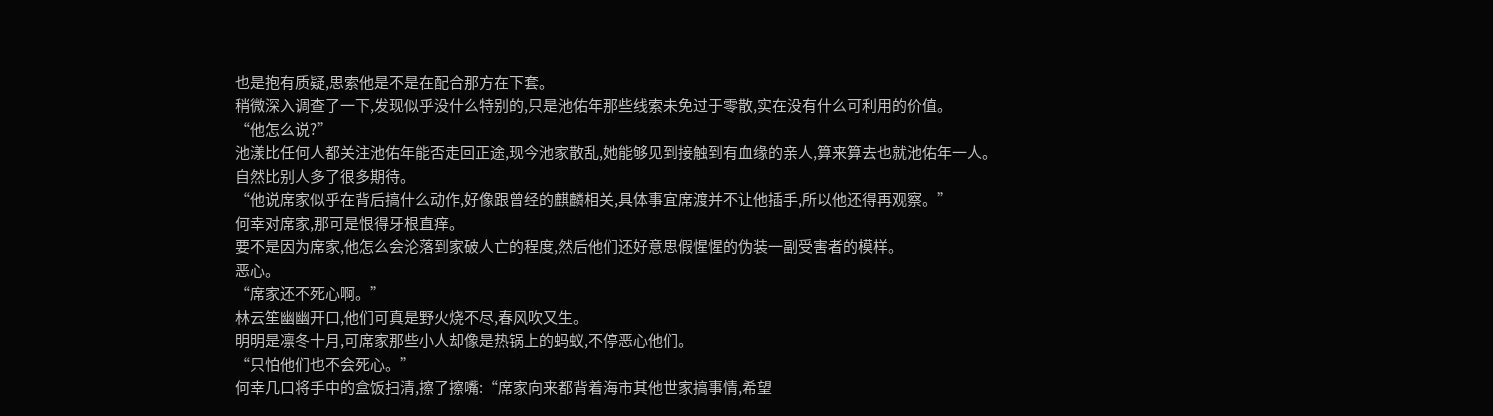也是抱有质疑,思索他是不是在配合那方在下套。
稍微深入调查了一下,发现似乎没什么特别的,只是池佑年那些线索未免过于零散,实在没有什么可利用的价值。
“他怎么说?”
池漾比任何人都关注池佑年能否走回正途,现今池家散乱,她能够见到接触到有血缘的亲人,算来算去也就池佑年一人。
自然比别人多了很多期待。
“他说席家似乎在背后搞什么动作,好像跟曾经的麒麟相关,具体事宜席渡并不让他插手,所以他还得再观察。”
何幸对席家,那可是恨得牙根直痒。
要不是因为席家,他怎么会沦落到家破人亡的程度,然后他们还好意思假惺惺的伪装一副受害者的模样。
恶心。
“席家还不死心啊。”
林云笙幽幽开口,他们可真是野火烧不尽,春风吹又生。
明明是凛冬十月,可席家那些小人却像是热锅上的蚂蚁,不停恶心他们。
“只怕他们也不会死心。”
何幸几口将手中的盒饭扫清,擦了擦嘴:“席家向来都背着海市其他世家搞事情,希望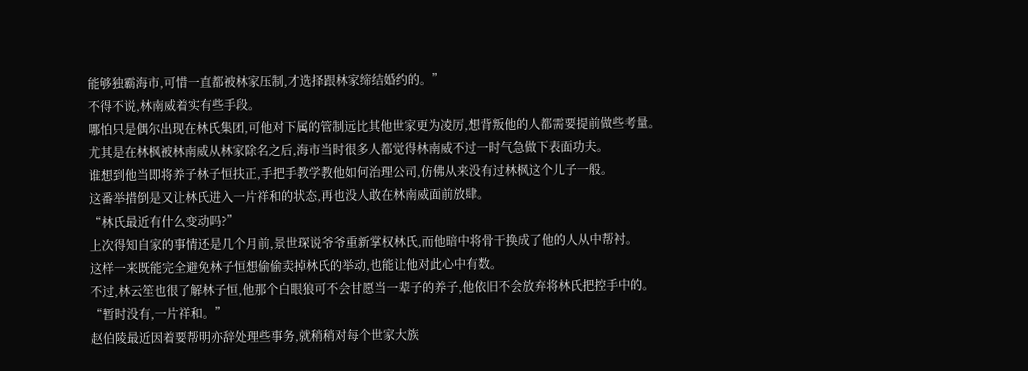能够独霸海市,可惜一直都被林家压制,才选择跟林家缔结婚约的。”
不得不说,林南威着实有些手段。
哪怕只是偶尔出现在林氏集团,可他对下属的管制远比其他世家更为凌厉,想背叛他的人都需要提前做些考量。
尤其是在林枫被林南威从林家除名之后,海市当时很多人都觉得林南威不过一时气急做下表面功夫。
谁想到他当即将养子林子恒扶正,手把手教学教他如何治理公司,仿佛从来没有过林枫这个儿子一般。
这番举措倒是又让林氏进入一片祥和的状态,再也没人敢在林南威面前放肆。
“林氏最近有什么变动吗?”
上次得知自家的事情还是几个月前,景世琛说爷爷重新掌权林氏,而他暗中将骨干换成了他的人从中帮衬。
这样一来既能完全避免林子恒想偷偷卖掉林氏的举动,也能让他对此心中有数。
不过,林云笙也很了解林子恒,他那个白眼狼可不会甘愿当一辈子的养子,他依旧不会放弃将林氏把控手中的。
“暂时没有,一片祥和。”
赵伯陵最近因着要帮明亦辞处理些事务,就稍稍对每个世家大族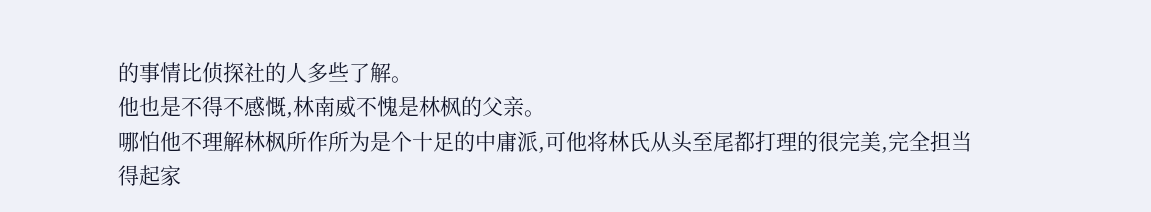的事情比侦探社的人多些了解。
他也是不得不感慨,林南威不愧是林枫的父亲。
哪怕他不理解林枫所作所为是个十足的中庸派,可他将林氏从头至尾都打理的很完美,完全担当得起家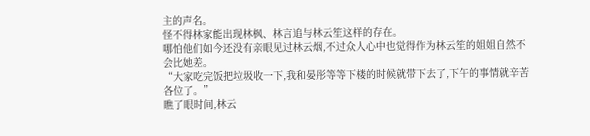主的声名。
怪不得林家能出现林枫、林言追与林云笙这样的存在。
哪怕他们如今还没有亲眼见过林云烟,不过众人心中也觉得作为林云笙的姐姐自然不会比她差。
“大家吃完饭把垃圾收一下,我和晏彤等等下楼的时候就带下去了,下午的事情就辛苦各位了。”
瞧了眼时间,林云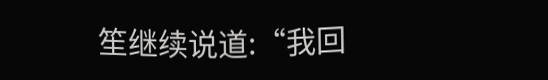笙继续说道:“我回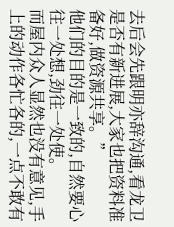去后会先跟明亦辞沟通,看龙卫是否有新进展,大家也把资料准备好,做资源共享。”
他们的目的是一致的,自然要心往一处想,劲往一处使。
而屋内众人显然也没有意见,手上的动作各忙各的,一点不敢有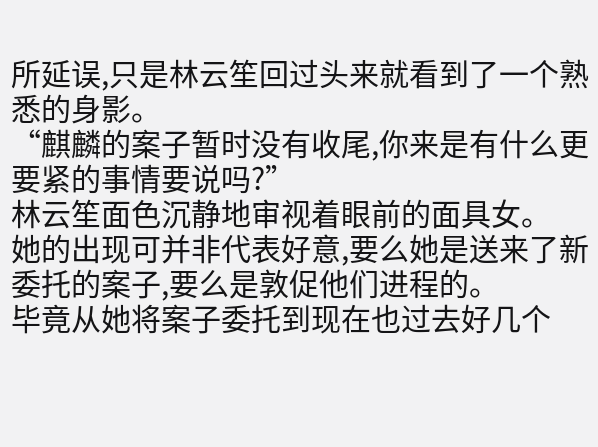所延误,只是林云笙回过头来就看到了一个熟悉的身影。
“麒麟的案子暂时没有收尾,你来是有什么更要紧的事情要说吗?”
林云笙面色沉静地审视着眼前的面具女。
她的出现可并非代表好意,要么她是送来了新委托的案子,要么是敦促他们进程的。
毕竟从她将案子委托到现在也过去好几个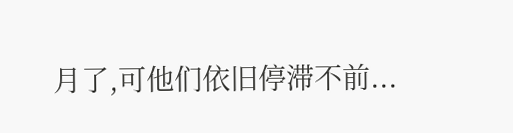月了,可他们依旧停滞不前...